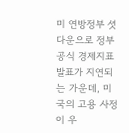미 연방정부 셧다운으로 정부 공식 경제지표 발표가 지연되는 가운데, 미국의 고용 사정이 우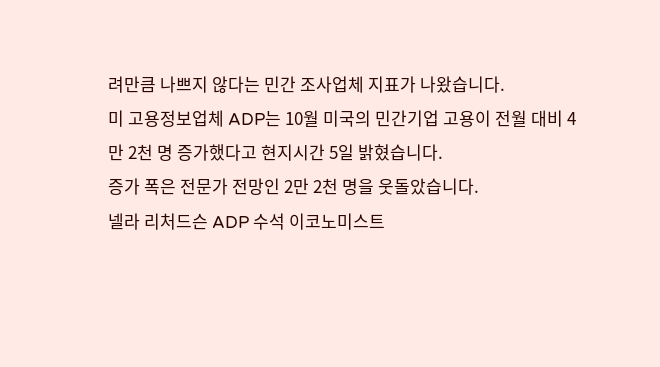려만큼 나쁘지 않다는 민간 조사업체 지표가 나왔습니다.
미 고용정보업체 ADP는 10월 미국의 민간기업 고용이 전월 대비 4만 2천 명 증가했다고 현지시간 5일 밝혔습니다.
증가 폭은 전문가 전망인 2만 2천 명을 웃돌았습니다.
넬라 리처드슨 ADP 수석 이코노미스트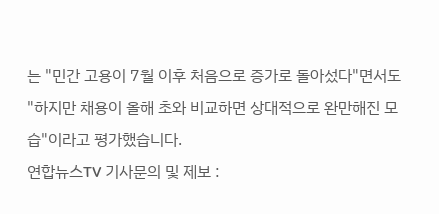는 "민간 고용이 7월 이후 처음으로 증가로 돌아섰다"면서도 "하지만 채용이 올해 초와 비교하면 상대적으로 완만해진 모습"이라고 평가했습니다.
연합뉴스TV 기사문의 및 제보 :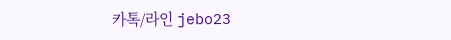카톡/라인 jebo23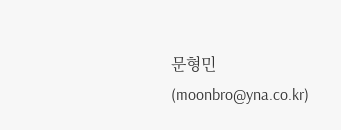문형민(moonbro@yna.co.kr)